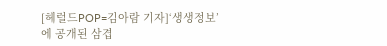[헤럴드POP=김아람 기자]‘생생정보’에 공개된 삼겹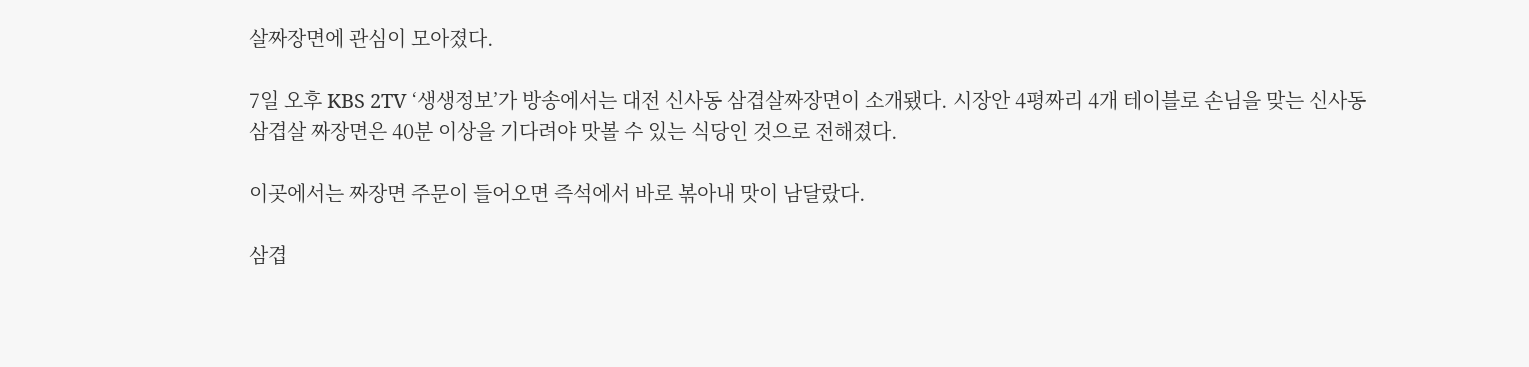살짜장면에 관심이 모아졌다.

7일 오후 KBS 2TV ‘생생정보’가 방송에서는 대전 신사동 삼겹살짜장면이 소개됐다. 시장안 4평짜리 4개 테이블로 손님을 맞는 신사동 삼겹살 짜장면은 40분 이상을 기다려야 맛볼 수 있는 식당인 것으로 전해졌다.

이곳에서는 짜장면 주문이 들어오면 즉석에서 바로 볶아내 맛이 남달랐다.

삼겹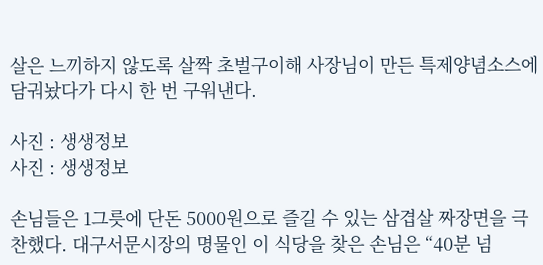살은 느끼하지 않도록 살짝 초벌구이해 사장님이 만든 특제양념소스에 담궈놨다가 다시 한 번 구워낸다.

사진 : 생생정보
사진 : 생생정보

손님들은 1그릇에 단돈 5000원으로 즐길 수 있는 삼겹살 짜장면을 극찬했다. 대구서문시장의 명물인 이 식당을 찾은 손님은 “40분 넘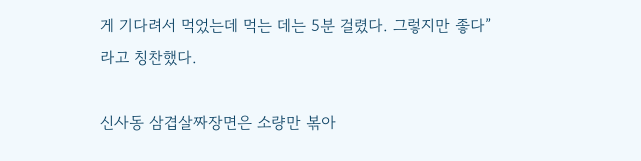게 기다려서 먹었는데 먹는 데는 5분 걸렸다. 그렇지만 좋다”라고 칭찬했다.

신사동 삼겹살짜장면은 소량만 볶아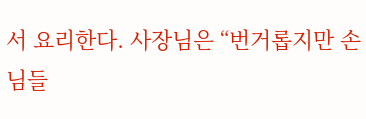서 요리한다. 사장님은 “번거롭지만 손님들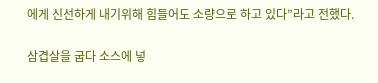에게 신선하게 내기위해 힘들어도 소량으로 하고 있다”라고 전했다.

삼겹살을 굽다 소스에 넣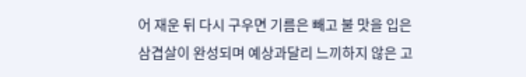어 재운 뒤 다시 구우면 기름은 빼고 불 맛을 입은 삼겹살이 완성되며 예상과달리 느끼하지 않은 고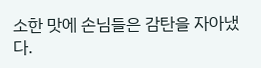소한 맛에 손님들은 감탄을 자아냈다.